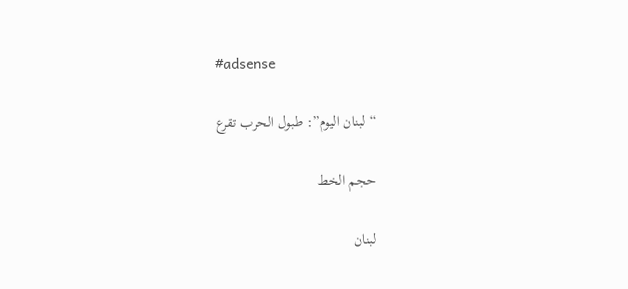#adsense

“لبنان اليوم”: طبول الحرب تقرع

حجم الخط

لبنان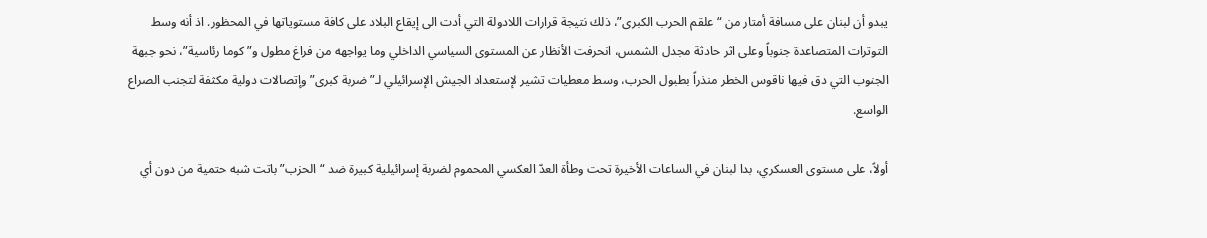يبدو أن لبنان على مسافة أمتار من “علقم الحرب الكبرى”، ذلك نتيجة قرارات اللادولة التي أدت الى إيقاع البلاد على كافة مستوياتها في المحظور. اذ أنه وسط التوترات المتصاعدة جنوباً وعلى اثر حادثة مجدل الشمس، انحرفت الأنظار عن المستوى السياسي الداخلي وما يواجهه من فراغ مطول و”كوما رئاسية”، نحو جبهة الجنوب التي دق فيها ناقوس الخطر منذراً بطبول الحرب، وسط معطيات تشير لإستعداد الجيش الإسرائيلي لـ”ضربة كبرى” وإتصالات دولية مكثفة لتجنب الصراع الواسع.

أولاً، على مستوى العسكري، بدا لبنان في الساعات الأخيرة تحت وطأة العدّ العكسي المحموم لضربة إسرائيلية كبيرة ضد “الحزب” باتت شبه حتمية من دون أي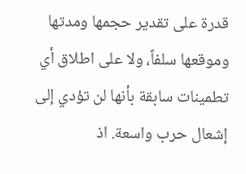قدرة على تقدير حجمها ومدتها وموقعها سلفاً، ولا على اطلاق أي تطمينات سابقة بأنها لن تؤدي إلى إشعال حرب واسعة. اذ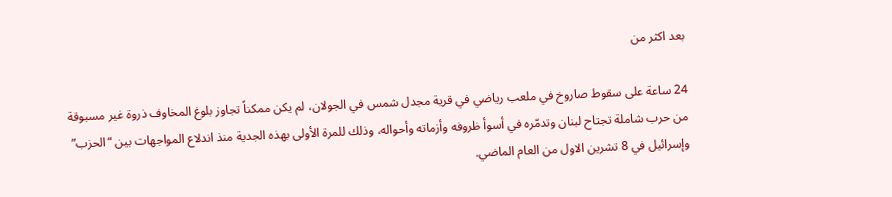بعد اكثر من

24 ساعة على سقوط صاروخ في ملعب رياضي في قرية مجدل شمس في الجولان، لم يكن ممكناً تجاوز بلوغ المخاوف ذروة غير مسبوقة من حرب شاملة تجتاح لبنان وتدمّره في أسوأ ظروفه وأزماته وأحواله، وذلك للمرة الأولى بهذه الجدية منذ اندلاع المواجهات بين “الحزب” وإسرائيل في 8 تشرين الاول من العام الماضي.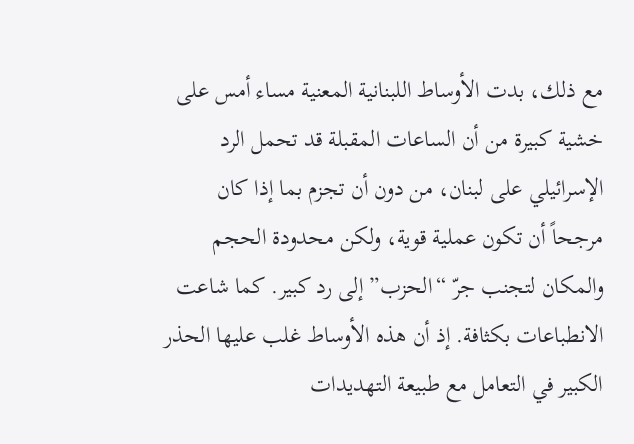مع ذلك، بدت الأوساط اللبنانية المعنية مساء أمس على خشية كبيرة من أن الساعات المقبلة قد تحمل الرد الإسرائيلي على لبنان، من دون أن تجزم بما إذا كان مرجحاً أن تكون عملية قوية، ولكن محدودة الحجم والمكان لتجنب جرّ “الحزب” إلى رد كبير. كما شاعت الانطباعات بكثافة. إذ أن هذه الأوساط غلب عليها الحذر الكبير في التعامل مع طبيعة التهديدات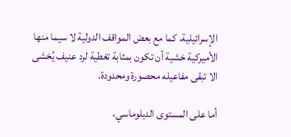الإسرائيلية، كما مع بعض المواقف الدولية لا سيما منها الأميركية خشية أن تكون بمثابة تغطية لرد عنيف يُخشى الا تبقى مفاعيله محصورة ومحدودة.

أما على المستوى الدبلوماسي،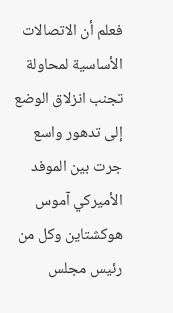فعلم أن الاتصالات الأساسية لمحاولة تجنب انزلاق الوضع إلى تدهور واسع جرت بين الموفد الأميركي آموس هوكشتاين وكل من رئيس مجلس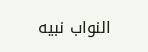النواب نبيه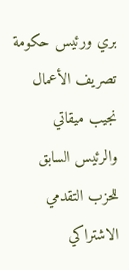بري ورئيس حكومة تصريف الأعمال نجيب ميقاتي والرئيس السابق للحزب التقدمي الاشتراكي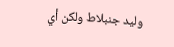وليد جنبلاط ولكن أي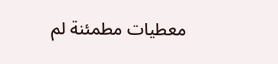معطيات مطمئنة لم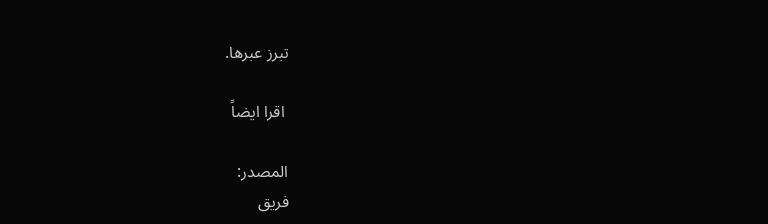تبرز عبرها.

 اقرا ايضاً

المصدر:
فريق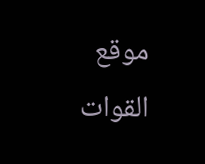موقع القوات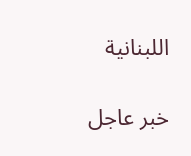اللبنانية

خبر عاجل